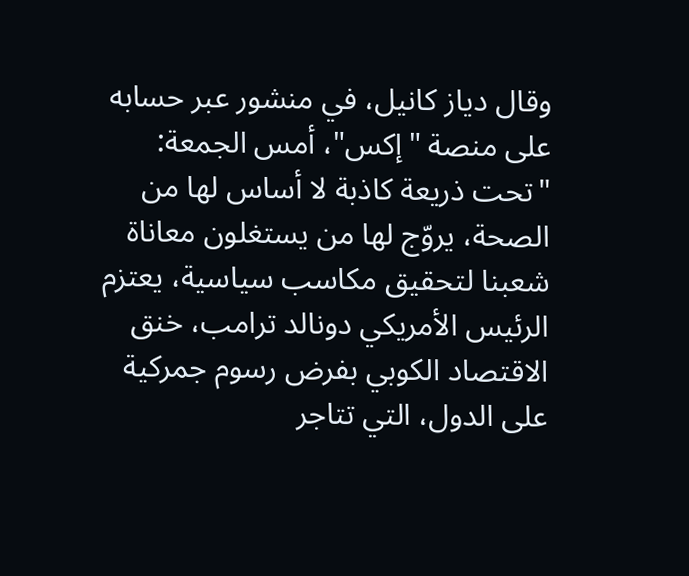وقال دياز كانيل، في منشور عبر حسابه على منصة "إكس"، أمس الجمعة: "تحت ذريعة كاذبة لا أساس لها من الصحة، يروّج لها من يستغلون معاناة شعبنا لتحقيق مكاسب سياسية، يعتزم الرئيس الأمريكي دونالد ترامب، خنق الاقتصاد الكوبي بفرض رسوم جمركية على الدول، التي تتاجر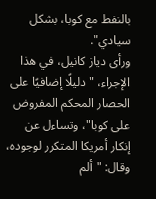بالنفط مع كوبا، بشكل سيادي".
ورأى دياز كانيل، في هذا الإجراء، "دليلًا إضافيًا على الحصار المحكم المفروض على كوبا"، وتساءل عن إنكار أمريكا المتكرر لوجوده، وقال: "ألم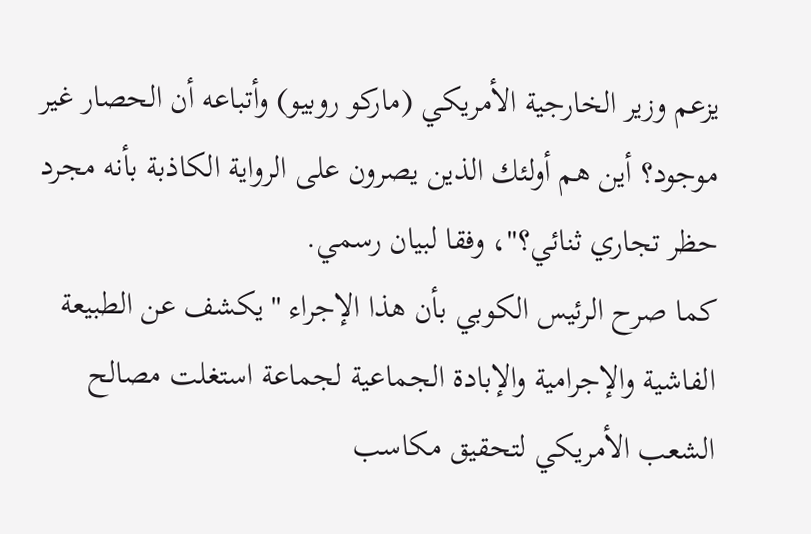يزعم وزير الخارجية الأمريكي (ماركو روبيو) وأتباعه أن الحصار غير موجود؟ أين هم أولئك الذين يصرون على الرواية الكاذبة بأنه مجرد حظر تجاري ثنائي؟"، وفقا لبيان رسمي.
كما صرح الرئيس الكوبي بأن هذا الإجراء "يكشف عن الطبيعة الفاشية والإجرامية والإبادة الجماعية لجماعة استغلت مصالح الشعب الأمريكي لتحقيق مكاسب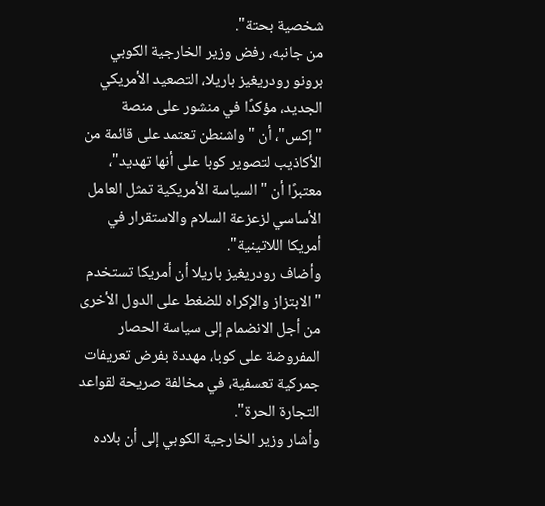شخصية بحتة".
من جانبه، رفض وزير الخارجية الكوبي برونو رودريغيز باريلا، التصعيد الأمريكي الجديد، مؤكدًا في منشور على منصة "إكس"، أن "واشنطن تعتمد على قائمة من الأكاذيب لتصوير كوبا على أنها تهديد"، معتبرًا أن "السياسة الأمريكية تمثل العامل الأساسي لزعزعة السلام والاستقرار في أمريكا اللاتينية".
وأضاف رودريغيز باريلا أن أمريكا تستخدم "الابتزاز والإكراه للضغط على الدول الأخرى من أجل الانضمام إلى سياسة الحصار المفروضة على كوبا، مهددة بفرض تعريفات جمركية تعسفية، في مخالفة صريحة لقواعد التجارة الحرة".
وأشار وزير الخارجية الكوبي إلى أن بلاده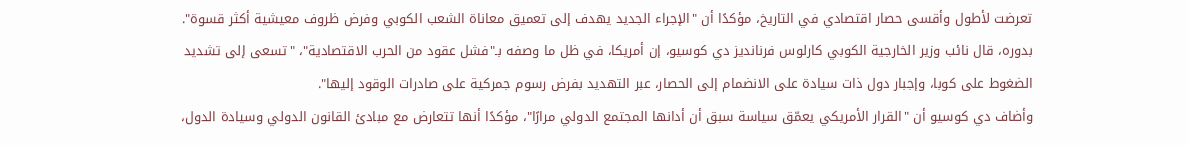تعرضت لأطول وأقسى حصار اقتصادي في التاريخ، مؤكدًا أن "الإجراء الجديد يهدف إلى تعميق معاناة الشعب الكوبي وفرض ظروف معيشية أكثر قسوة".
بدوره، قال نائب وزير الخارجية الكوبي كارلوس فرنانديز دي كوسيو، إن أمريكا، في ظل ما وصفه بـ"فشل عقود من الحرب الاقتصادية"، "تسعى إلى تشديد الضغوط على كوبا، وإجبار دول ذات سيادة على الانضمام إلى الحصار، عبر التهديد بفرض رسوم جمركية على صادرات الوقود إليها".
وأضاف دي كوسيو أن "القرار الأمريكي يعمّق سياسة سبق أن أدانها المجتمع الدولي مرارًا"، مؤكدًا أنها تتعارض مع مبادئ القانون الدولي وسيادة الدول،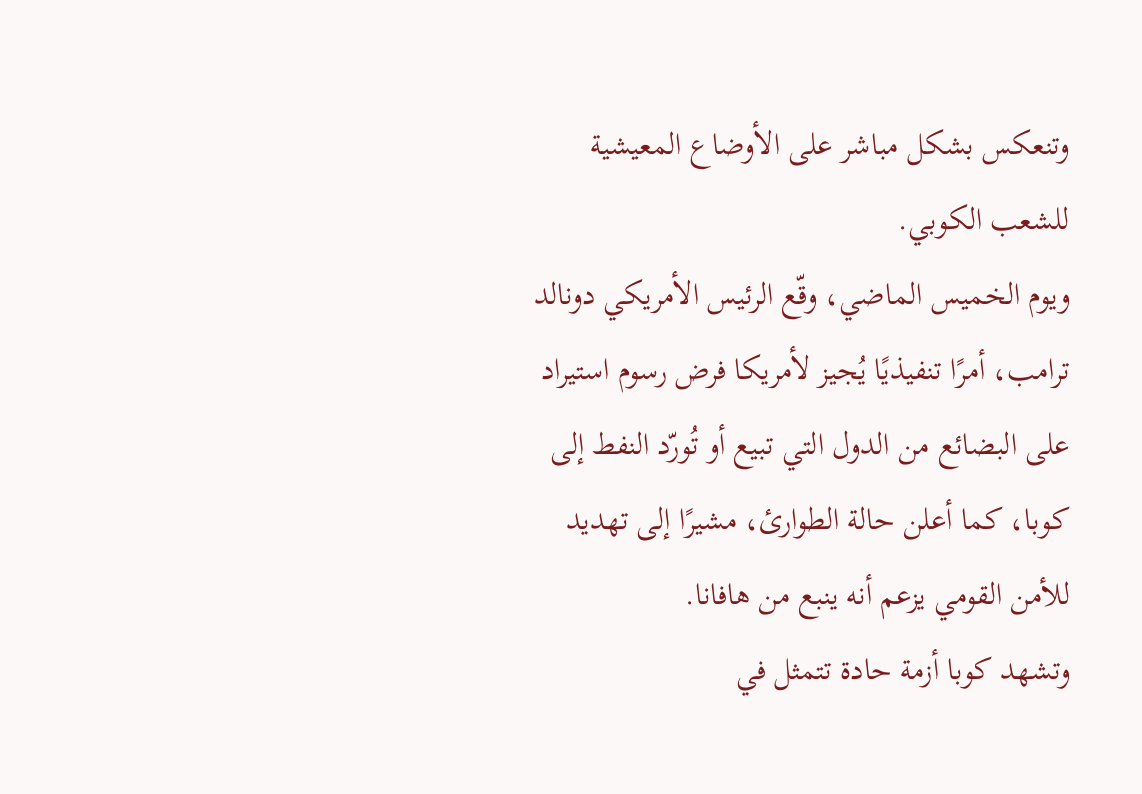وتنعكس بشكل مباشر على الأوضاع المعيشية للشعب الكوبي.
ويوم الخميس الماضي، وقّع الرئيس الأمريكي دونالد ترامب، أمرًا تنفيذيًا يُجيز لأمريكا فرض رسوم استيراد على البضائع من الدول التي تبيع أو تُورّد النفط إلى كوبا، كما أعلن حالة الطوارئ، مشيرًا إلى تهديد للأمن القومي يزعم أنه ينبع من هافانا.
وتشهد كوبا أزمة حادة تتمثل في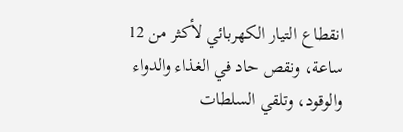انقطاع التيار الكهربائي لأكثر من 12 ساعة، ونقص حاد في الغذاء والدواء والوقود، وتلقي السلطات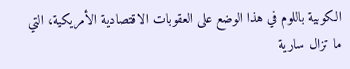الكوبية باللوم في هذا الوضع على العقوبات الاقتصادية الأمريكية، التي ما تزال سارية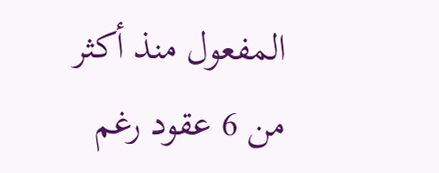المفعول منذ أكثر من 6 عقود رغم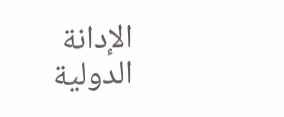الإدانة الدولية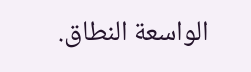الواسعة النطاق.